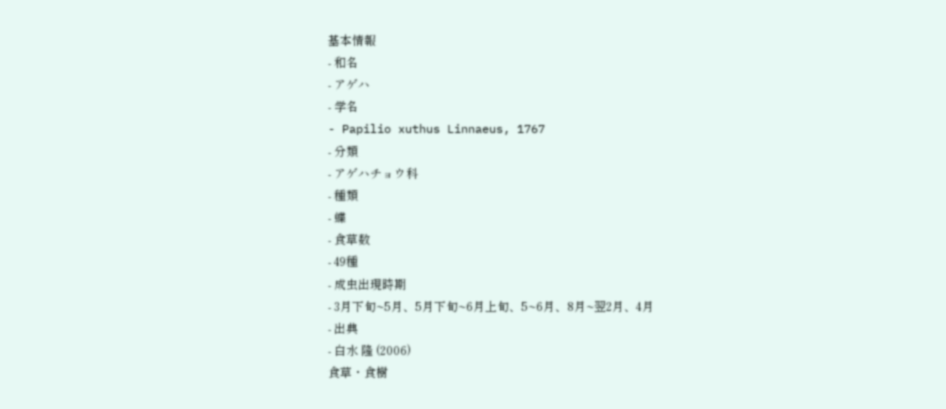基本情報
- 和名
- アゲハ
- 学名
- Papilio xuthus Linnaeus, 1767
- 分類
- アゲハチョウ科
- 種類
- 蝶
- 食草数
- 49種
- 成虫出現時期
- 3月下旬~5月、5月下旬~6月上旬、5~6月、8月~翌2月、4月
- 出典
- 白水 隆 (2006)
食草・食樹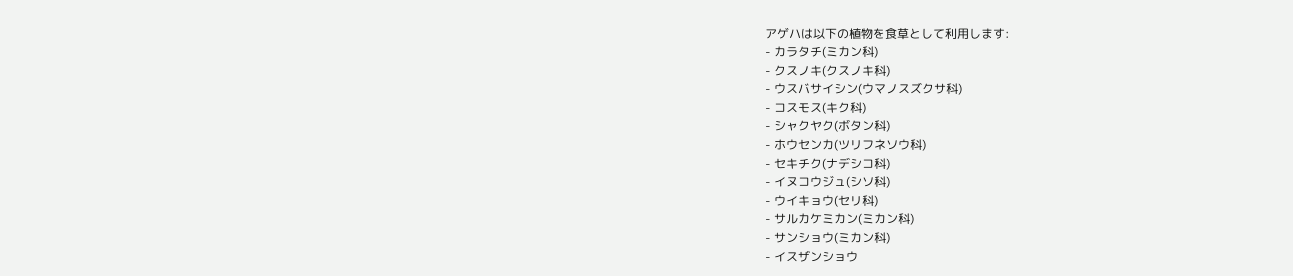アゲハは以下の植物を食草として利用します:
- カラタチ(ミカン科)
- クスノキ(クスノキ科)
- ウスバサイシン(ウマノスズクサ科)
- コスモス(キク科)
- シャクヤク(ボタン科)
- ホウセンカ(ツリフネソウ科)
- セキチク(ナデシコ科)
- イヌコウジュ(シソ科)
- ウイキョウ(セリ科)
- サルカケミカン(ミカン科)
- サンショウ(ミカン科)
- イスザンショウ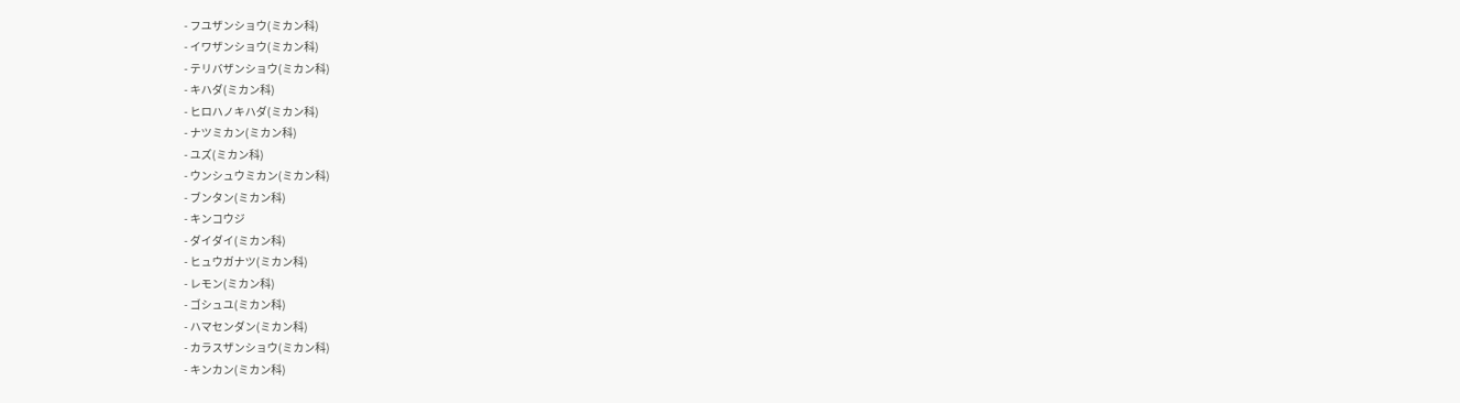- フユザンショウ(ミカン科)
- イワザンショウ(ミカン科)
- テリバザンショウ(ミカン科)
- キハダ(ミカン科)
- ヒロハノキハダ(ミカン科)
- ナツミカン(ミカン科)
- ユズ(ミカン科)
- ウンシュウミカン(ミカン科)
- ブンタン(ミカン科)
- キンコウジ
- ダイダイ(ミカン科)
- ヒュウガナツ(ミカン科)
- レモン(ミカン科)
- ゴシュユ(ミカン科)
- ハマセンダン(ミカン科)
- カラスザンショウ(ミカン科)
- キンカン(ミカン科)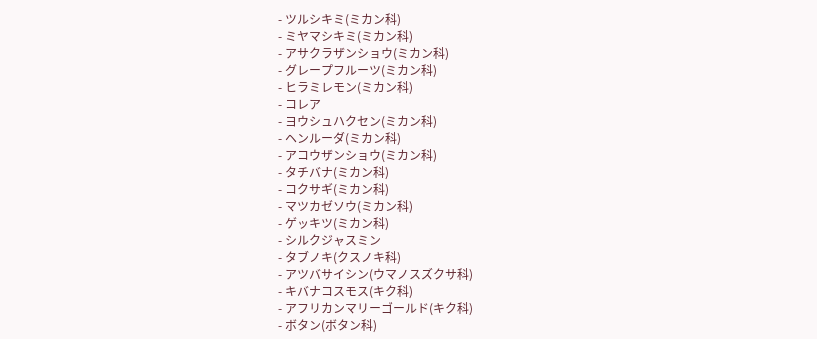- ツルシキミ(ミカン科)
- ミヤマシキミ(ミカン科)
- アサクラザンショウ(ミカン科)
- グレープフルーツ(ミカン科)
- ヒラミレモン(ミカン科)
- コレア
- ヨウシュハクセン(ミカン科)
- ヘンルーダ(ミカン科)
- アコウザンショウ(ミカン科)
- タチバナ(ミカン科)
- コクサギ(ミカン科)
- マツカゼソウ(ミカン科)
- ゲッキツ(ミカン科)
- シルクジャスミン
- タブノキ(クスノキ科)
- アツバサイシン(ウマノスズクサ科)
- キバナコスモス(キク科)
- アフリカンマリーゴールド(キク科)
- ボタン(ボタン科)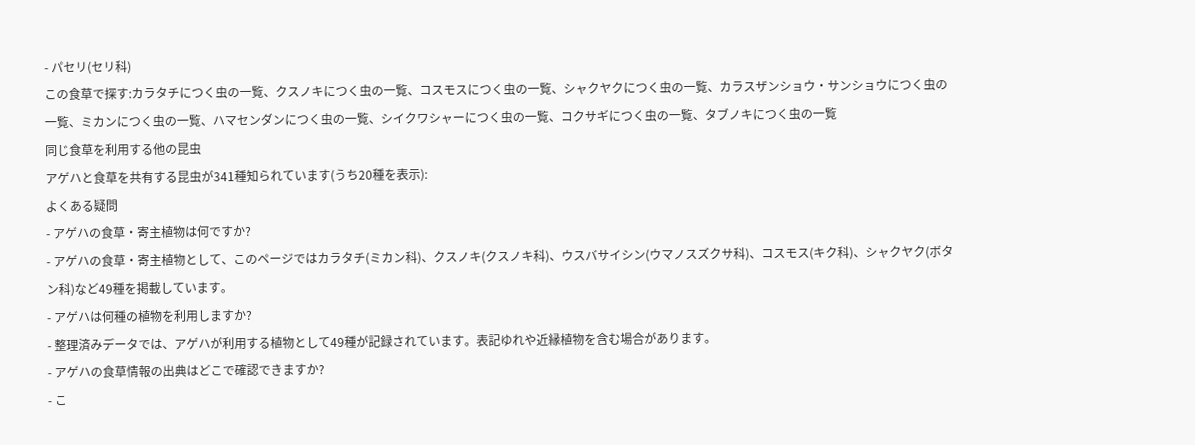- パセリ(セリ科)
この食草で探す:カラタチにつく虫の一覧、クスノキにつく虫の一覧、コスモスにつく虫の一覧、シャクヤクにつく虫の一覧、カラスザンショウ・サンショウにつく虫の一覧、ミカンにつく虫の一覧、ハマセンダンにつく虫の一覧、シイクワシャーにつく虫の一覧、コクサギにつく虫の一覧、タブノキにつく虫の一覧
同じ食草を利用する他の昆虫
アゲハと食草を共有する昆虫が341種知られています(うち20種を表示):
よくある疑問
- アゲハの食草・寄主植物は何ですか?
- アゲハの食草・寄主植物として、このページではカラタチ(ミカン科)、クスノキ(クスノキ科)、ウスバサイシン(ウマノスズクサ科)、コスモス(キク科)、シャクヤク(ボタン科)など49種を掲載しています。
- アゲハは何種の植物を利用しますか?
- 整理済みデータでは、アゲハが利用する植物として49種が記録されています。表記ゆれや近縁植物を含む場合があります。
- アゲハの食草情報の出典はどこで確認できますか?
- こ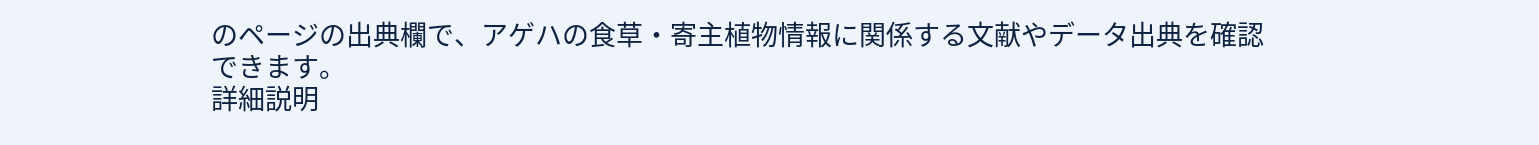のページの出典欄で、アゲハの食草・寄主植物情報に関係する文献やデータ出典を確認できます。
詳細説明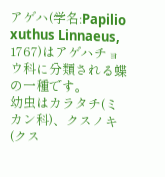アゲハ(学名:Papilio xuthus Linnaeus, 1767)はアゲハチョウ科に分類される蝶の一種です。
幼虫はカラタチ(ミカン科)、クスノキ(クス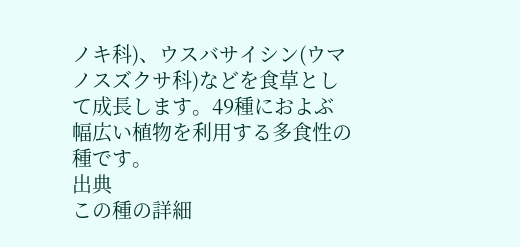ノキ科)、ウスバサイシン(ウマノスズクサ科)などを食草として成長します。49種におよぶ幅広い植物を利用する多食性の種です。
出典
この種の詳細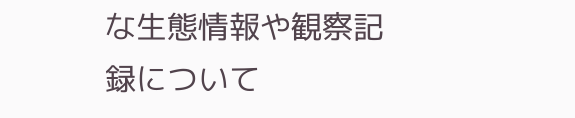な生態情報や観察記録について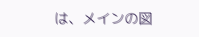は、メインの図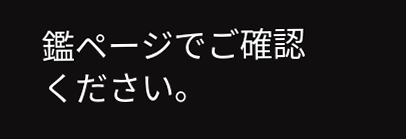鑑ページでご確認ください。